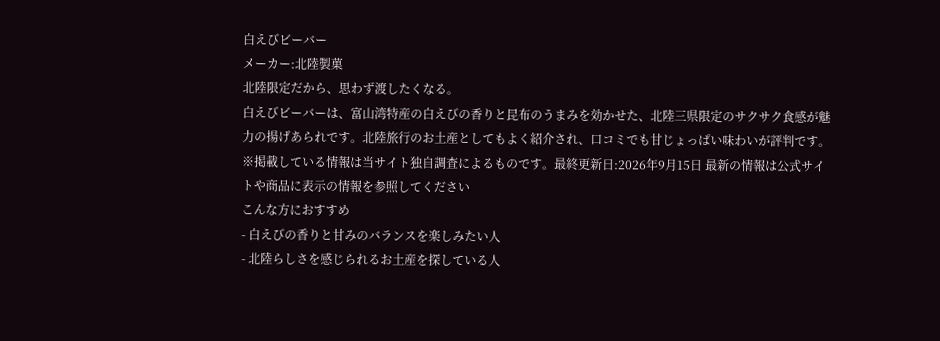白えびビーバー
メーカー:北陸製菓
北陸限定だから、思わず渡したくなる。
白えびビーバーは、富山湾特産の白えびの香りと昆布のうまみを効かせた、北陸三県限定のサクサク食感が魅力の揚げあられです。北陸旅行のお土産としてもよく紹介され、口コミでも甘じょっぱい味わいが評判です。
※掲載している情報は当サイト独自調査によるものです。最終更新日:2026年9月15日 最新の情報は公式サイトや商品に表示の情報を参照してください
こんな方におすすめ
- 白えびの香りと甘みのバランスを楽しみたい人
- 北陸らしさを感じられるお土産を探している人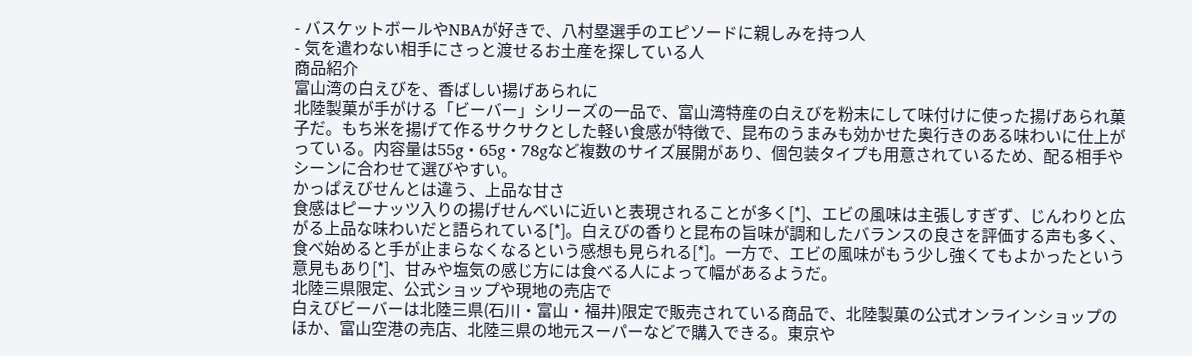- バスケットボールやNBAが好きで、八村塁選手のエピソードに親しみを持つ人
- 気を遣わない相手にさっと渡せるお土産を探している人
商品紹介
富山湾の白えびを、香ばしい揚げあられに
北陸製菓が手がける「ビーバー」シリーズの一品で、富山湾特産の白えびを粉末にして味付けに使った揚げあられ菓子だ。もち米を揚げて作るサクサクとした軽い食感が特徴で、昆布のうまみも効かせた奥行きのある味わいに仕上がっている。内容量は55g・65g・78gなど複数のサイズ展開があり、個包装タイプも用意されているため、配る相手やシーンに合わせて選びやすい。
かっぱえびせんとは違う、上品な甘さ
食感はピーナッツ入りの揚げせんべいに近いと表現されることが多く[*]、エビの風味は主張しすぎず、じんわりと広がる上品な味わいだと語られている[*]。白えびの香りと昆布の旨味が調和したバランスの良さを評価する声も多く、食べ始めると手が止まらなくなるという感想も見られる[*]。一方で、エビの風味がもう少し強くてもよかったという意見もあり[*]、甘みや塩気の感じ方には食べる人によって幅があるようだ。
北陸三県限定、公式ショップや現地の売店で
白えびビーバーは北陸三県(石川・富山・福井)限定で販売されている商品で、北陸製菓の公式オンラインショップのほか、富山空港の売店、北陸三県の地元スーパーなどで購入できる。東京や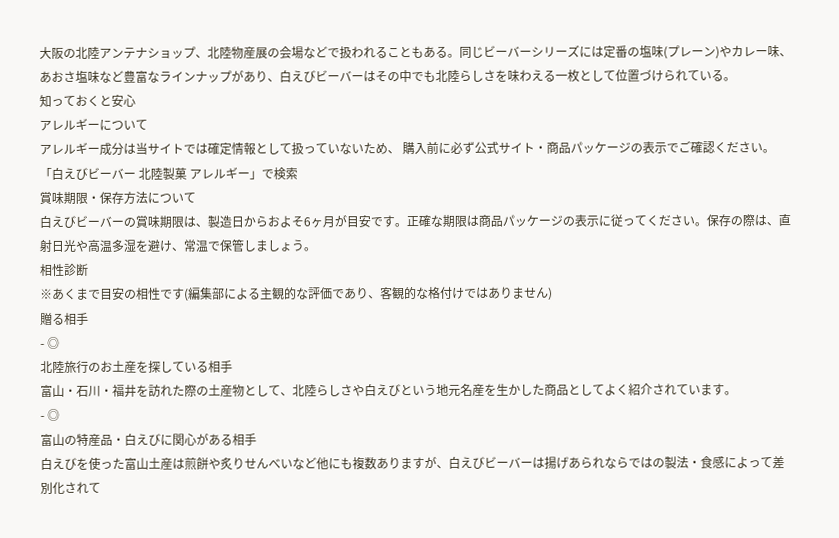大阪の北陸アンテナショップ、北陸物産展の会場などで扱われることもある。同じビーバーシリーズには定番の塩味(プレーン)やカレー味、あおさ塩味など豊富なラインナップがあり、白えびビーバーはその中でも北陸らしさを味わえる一枚として位置づけられている。
知っておくと安心
アレルギーについて
アレルギー成分は当サイトでは確定情報として扱っていないため、 購入前に必ず公式サイト・商品パッケージの表示でご確認ください。 「白えびビーバー 北陸製菓 アレルギー」で検索
賞味期限・保存方法について
白えびビーバーの賞味期限は、製造日からおよそ6ヶ月が目安です。正確な期限は商品パッケージの表示に従ってください。保存の際は、直射日光や高温多湿を避け、常温で保管しましょう。
相性診断
※あくまで目安の相性です(編集部による主観的な評価であり、客観的な格付けではありません)
贈る相手
- ◎
北陸旅行のお土産を探している相手
富山・石川・福井を訪れた際の土産物として、北陸らしさや白えびという地元名産を生かした商品としてよく紹介されています。
- ◎
富山の特産品・白えびに関心がある相手
白えびを使った富山土産は煎餅や炙りせんべいなど他にも複数ありますが、白えびビーバーは揚げあられならではの製法・食感によって差別化されて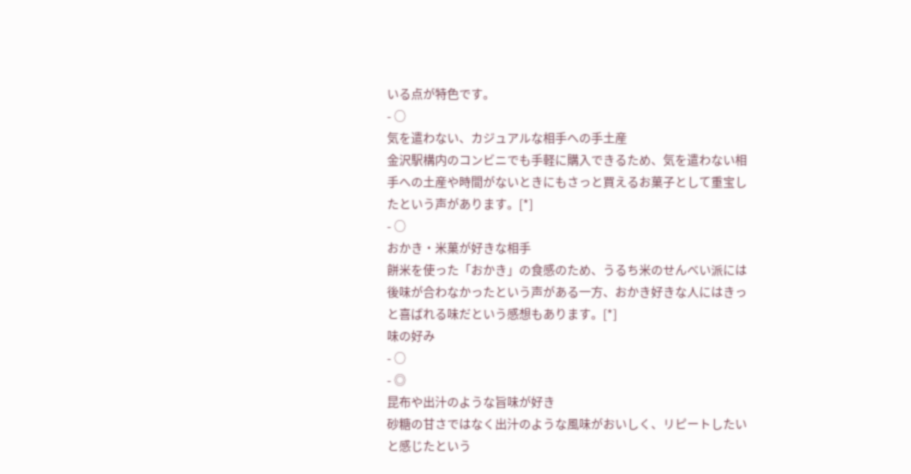いる点が特色です。
- ○
気を遣わない、カジュアルな相手への手土産
金沢駅構内のコンビニでも手軽に購入できるため、気を遣わない相手への土産や時間がないときにもさっと買えるお菓子として重宝したという声があります。[*]
- ○
おかき・米菓が好きな相手
餅米を使った「おかき」の食感のため、うるち米のせんべい派には後味が合わなかったという声がある一方、おかき好きな人にはきっと喜ばれる味だという感想もあります。[*]
味の好み
- ○
- ◎
昆布や出汁のような旨味が好き
砂糖の甘さではなく出汁のような風味がおいしく、リピートしたいと感じたという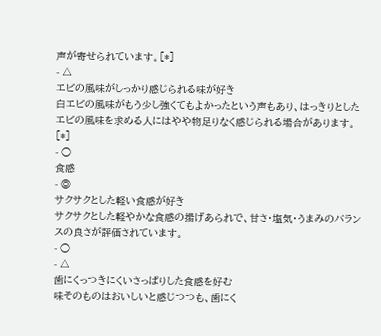声が寄せられています。[*]
- △
エビの風味がしっかり感じられる味が好き
白エビの風味がもう少し強くてもよかったという声もあり、はっきりとしたエビの風味を求める人にはやや物足りなく感じられる場合があります。[*]
- ○
食感
- ◎
サクサクとした軽い食感が好き
サクサクとした軽やかな食感の揚げあられで、甘さ・塩気・うまみのバランスの良さが評価されています。
- ○
- △
歯にくっつきにくいさっぱりした食感を好む
味そのものはおいしいと感じつつも、歯にく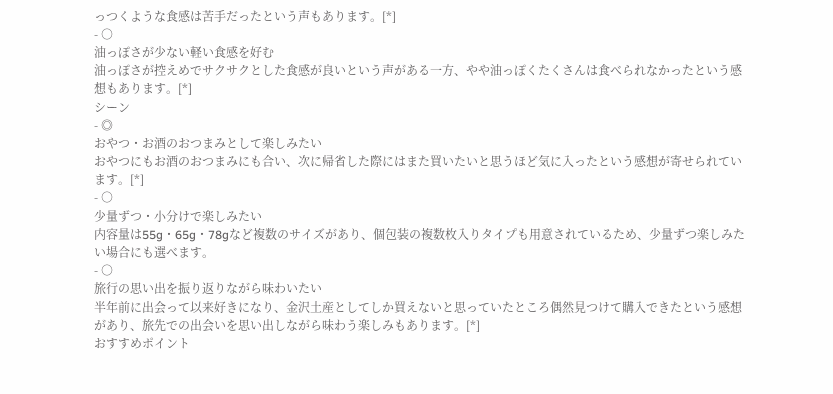っつくような食感は苦手だったという声もあります。[*]
- ○
油っぽさが少ない軽い食感を好む
油っぽさが控えめでサクサクとした食感が良いという声がある一方、やや油っぽくたくさんは食べられなかったという感想もあります。[*]
シーン
- ◎
おやつ・お酒のおつまみとして楽しみたい
おやつにもお酒のおつまみにも合い、次に帰省した際にはまた買いたいと思うほど気に入ったという感想が寄せられています。[*]
- ○
少量ずつ・小分けで楽しみたい
内容量は55g・65g・78gなど複数のサイズがあり、個包装の複数枚入りタイプも用意されているため、少量ずつ楽しみたい場合にも選べます。
- ○
旅行の思い出を振り返りながら味わいたい
半年前に出会って以来好きになり、金沢土産としてしか買えないと思っていたところ偶然見つけて購入できたという感想があり、旅先での出会いを思い出しながら味わう楽しみもあります。[*]
おすすめポイント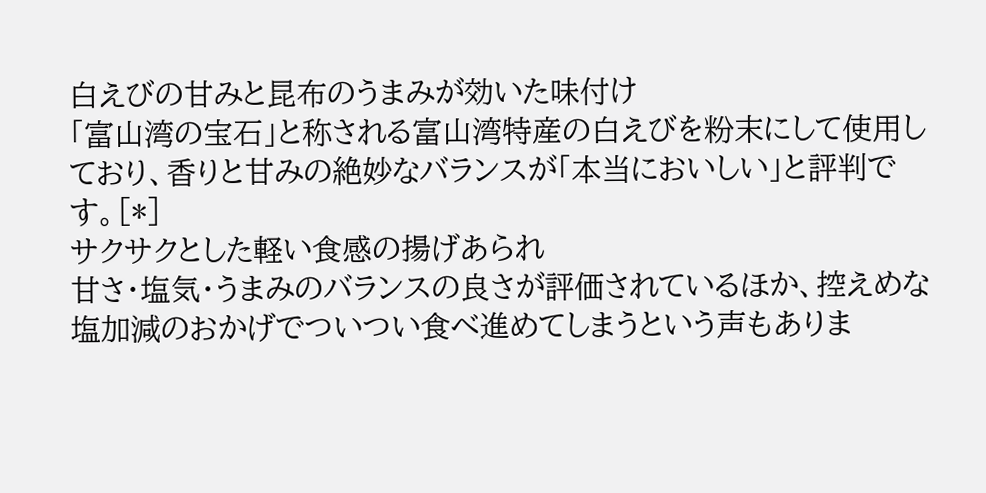白えびの甘みと昆布のうまみが効いた味付け
「富山湾の宝石」と称される富山湾特産の白えびを粉末にして使用しており、香りと甘みの絶妙なバランスが「本当においしい」と評判です。[*]
サクサクとした軽い食感の揚げあられ
甘さ・塩気・うまみのバランスの良さが評価されているほか、控えめな塩加減のおかげでついつい食べ進めてしまうという声もありま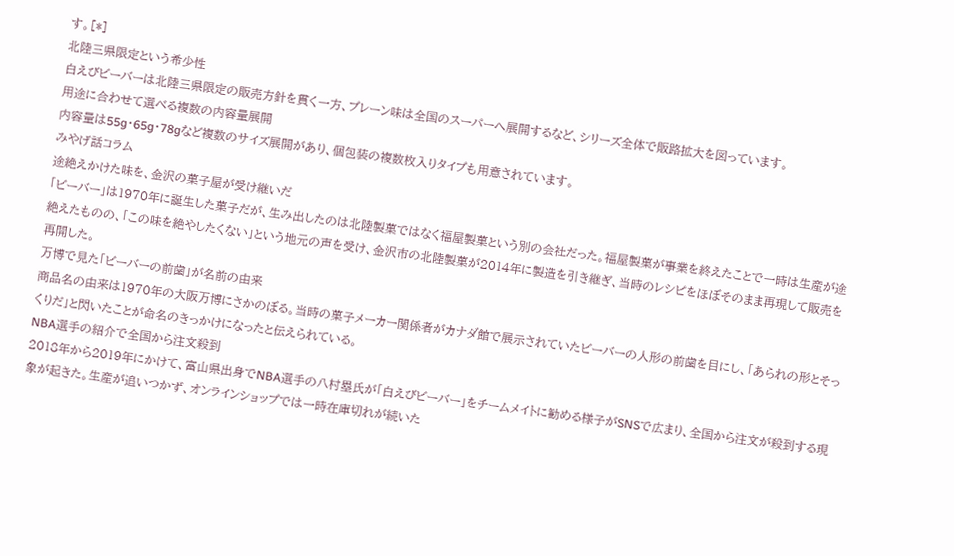す。[*]
北陸三県限定という希少性
白えびビーバーは北陸三県限定の販売方針を貫く一方、プレーン味は全国のスーパーへ展開するなど、シリーズ全体で販路拡大を図っています。
用途に合わせて選べる複数の内容量展開
内容量は55g・65g・78gなど複数のサイズ展開があり、個包装の複数枚入りタイプも用意されています。
みやげ話コラム
途絶えかけた味を、金沢の菓子屋が受け継いだ
「ビーバー」は1970年に誕生した菓子だが、生み出したのは北陸製菓ではなく福屋製菓という別の会社だった。福屋製菓が事業を終えたことで一時は生産が途絶えたものの、「この味を絶やしたくない」という地元の声を受け、金沢市の北陸製菓が2014年に製造を引き継ぎ、当時のレシピをほぼそのまま再現して販売を再開した。
万博で見た「ビーバーの前歯」が名前の由来
商品名の由来は1970年の大阪万博にさかのぼる。当時の菓子メーカー関係者がカナダ館で展示されていたビーバーの人形の前歯を目にし、「あられの形とそっくりだ」と閃いたことが命名のきっかけになったと伝えられている。
NBA選手の紹介で全国から注文殺到
2018年から2019年にかけて、富山県出身でNBA選手の八村塁氏が「白えびビーバー」をチームメイトに勧める様子がSNSで広まり、全国から注文が殺到する現象が起きた。生産が追いつかず、オンラインショップでは一時在庫切れが続いた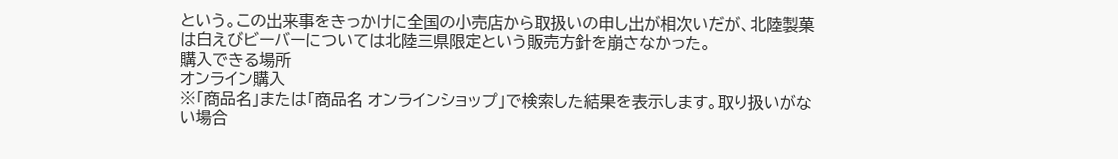という。この出来事をきっかけに全国の小売店から取扱いの申し出が相次いだが、北陸製菓は白えびビーバーについては北陸三県限定という販売方針を崩さなかった。
購入できる場所
オンライン購入
※「商品名」または「商品名 オンラインショップ」で検索した結果を表示します。取り扱いがない場合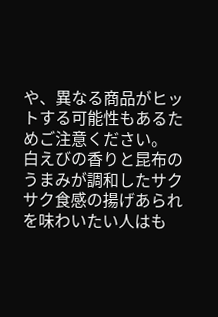や、異なる商品がヒットする可能性もあるためご注意ください。
白えびの香りと昆布のうまみが調和したサクサク食感の揚げあられを味わいたい人はも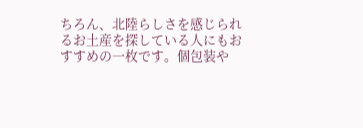ちろん、北陸らしさを感じられるお土産を探している人にもおすすめの一枚です。個包装や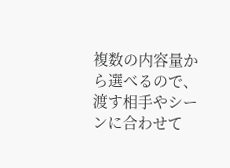複数の内容量から選べるので、渡す相手やシーンに合わせて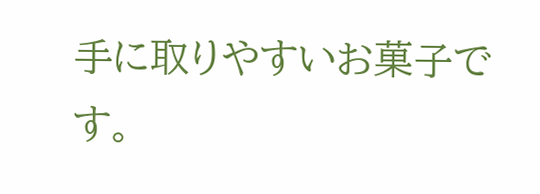手に取りやすいお菓子です。